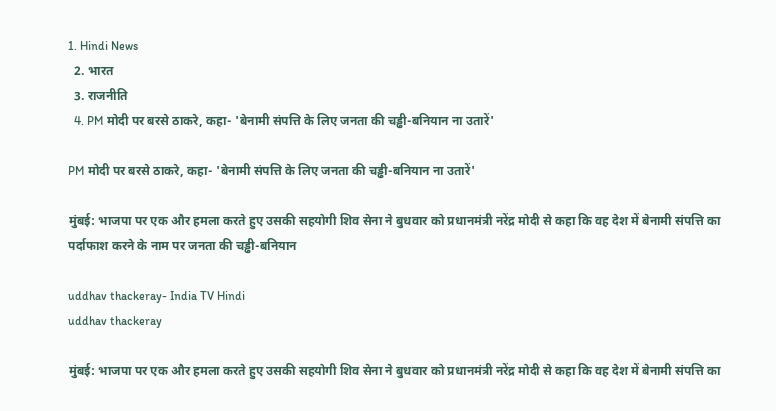1. Hindi News
  2. भारत
  3. राजनीति
  4. PM मोदी पर बरसे ठाकरे, कहा- 'बेनामी संपत्ति के लिए जनता की चड्ढी-बनियान ना उतारें'

PM मोदी पर बरसे ठाकरे, कहा- 'बेनामी संपत्ति के लिए जनता की चड्ढी-बनियान ना उतारें'

मुंबई: भाजपा पर एक और हमला करते हुए उसकी सहयोगी शिव सेना ने बुधवार को प्रधानमंत्री नरेंद्र मोदी से कहा कि वह देश में बेनामी संपत्ति का पर्दाफाश करने के नाम पर जनता की चड्ढी-बनियान

uddhav thackeray- India TV Hindi
uddhav thackeray

मुंबई: भाजपा पर एक और हमला करते हुए उसकी सहयोगी शिव सेना ने बुधवार को प्रधानमंत्री नरेंद्र मोदी से कहा कि वह देश में बेनामी संपत्ति का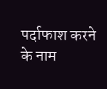पर्दाफाश करने के नाम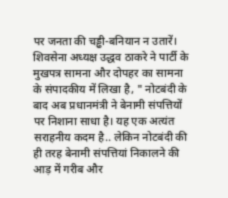पर जनता की चड्ढी-बनियान न उतारें। शिवसेना अध्यक्ष उद्धव ठाकरे ने पार्टी के मुखपत्र सामना और दोपहर का सामना के संपादकीय में लिखा है, " नोटबंदी के बाद अब प्रधानमंत्री ने बेनामी संपत्तियों पर निशाना साधा है। यह एक अत्यंत सराहनीय कदम है.. लेकिन नोटबंदी की ही तरह बेनामी संपत्तियां निकालने की आड़ में गरीब और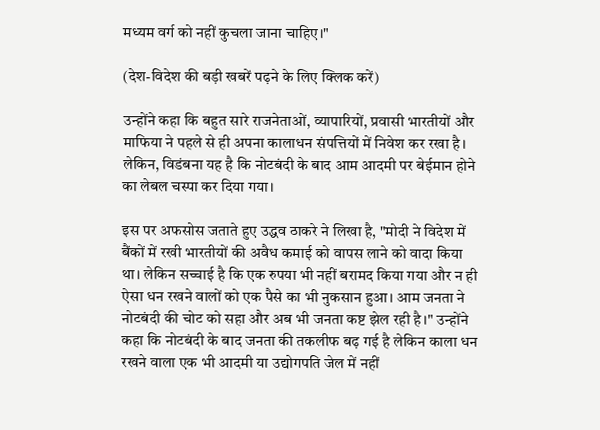मध्यम वर्ग को नहीं कुचला जाना चाहिए।"

(देश-विदेश की बड़ी खबरें पढ़ने के लिए क्लिक करें)

उन्होंने कहा कि बहुत सारे राजनेताओं, व्यापारियों, प्रवासी भारतीयों और माफिया ने पहले से ही अपना कालाधन संपत्तियों में निवेश कर रखा है। लेकिन, विडंबना यह है कि नोटबंदी के बाद आम आदमी पर बेईमान होने का लेबल चस्पा कर दिया गया।

इस पर अफसोस जताते हुए उद्धव ठाकरे ने लिखा है, "मोदी ने विदेश में बैंकों में रखी भारतीयों की अवैध कमाई को वापस लाने को वादा किया था। लेकिन सच्चाई है कि एक रुपया भी नहीं बरामद किया गया और न ही ऐसा धन रखने वालों को एक पैसे का भी नुकसान हुआ। आम जनता ने नोटबंदी की चोट को सहा और अब भी जनता कष्ट झेल रही है।" उन्होंने कहा कि नोटबंदी के बाद जनता की तकलीफ बढ़ गई है लेकिन काला धन रखने वाला एक भी आदमी या उद्योगपति जेल में नहीं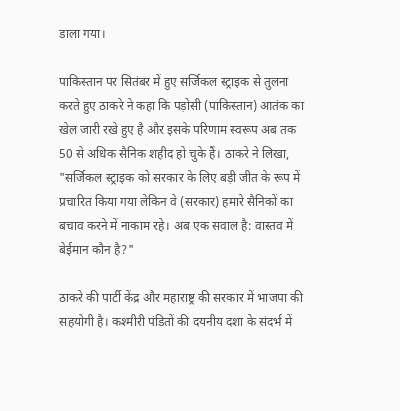डाला गया।

पाकिस्तान पर सितंबर में हुए सर्जिकल स्ट्राइक से तुलना करते हुए ठाकरे ने कहा कि पड़ोसी (पाकिस्तान) आतंक का खेल जारी रखे हुए है और इसके परिणाम स्वरूप अब तक 50 से अधिक सैनिक शहीद हो चुके हैं। ठाकरे ने लिखा, "सर्जिकल स्ट्राइक को सरकार के लिए बड़ी जीत के रूप में प्रचारित किया गया लेकिन वे (सरकार) हमारे सैनिकों का बचाव करने में नाकाम रहे। अब एक सवाल है: वास्तव में बेईमान कौन है?"

ठाकरे की पार्टी केंद्र और महाराष्ट्र की सरकार में भाजपा की सहयोगी है। कश्मीरी पंडितों की दयनीय दशा के संदर्भ में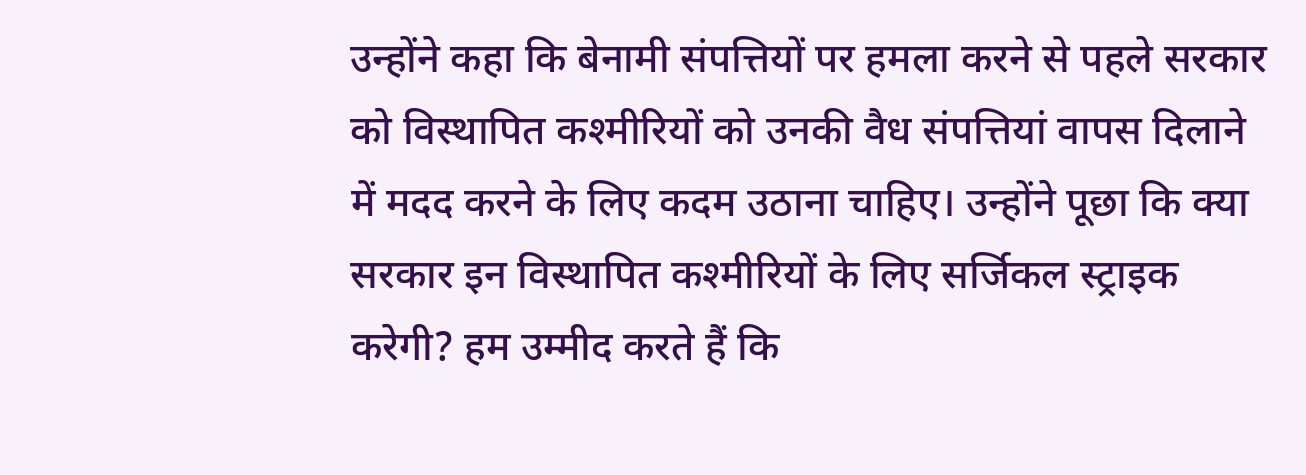उन्होंने कहा कि बेनामी संपत्तियों पर हमला करने से पहले सरकार को विस्थापित कश्मीरियों को उनकी वैध संपत्तियां वापस दिलाने में मदद करने के लिए कदम उठाना चाहिए। उन्होंने पूछा कि क्या सरकार इन विस्थापित कश्मीरियों के लिए सर्जिकल स्ट्राइक करेगी? हम उम्मीद करते हैं कि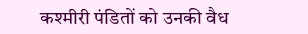कश्मीरी पंडितों को उनकी वैध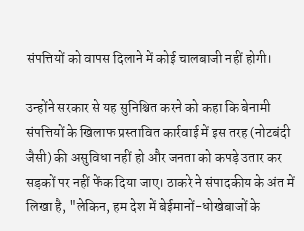संपत्तियों को वापस दिलाने में कोई चालबाजी नहीं होगी।

उन्होंने सरकार से यह सुनिश्चित करने को कहा कि बेनामी संपत्तियों के खिलाफ प्रस्तावित कार्रवाई में इस तरह (नोटबंदी जैसी) की असुविधा नहीं हो और जनता को कपड़े उतार कर सड़कों पर नहीं फेंक दिया जाए। ठाकरे ने संपादकीय के अंत में लिखा है, "लेकिन, हम देश में बेईमानों-धोखेबाजों के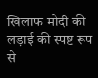खिलाफ मोदी की लड़ाई की स्पष्ट रूप से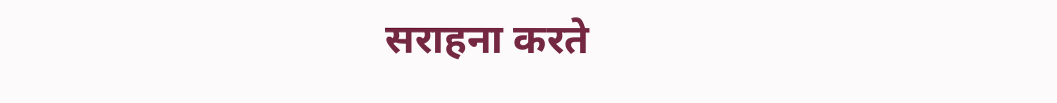सराहना करते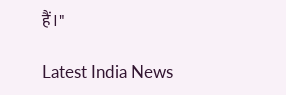हैं।"

Latest India News